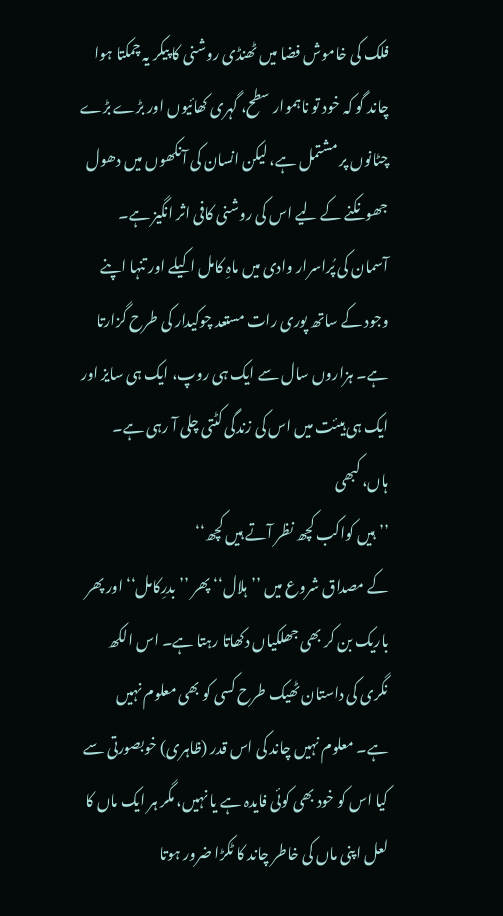فلک کی خاموش فضا میں ٹھنڈی روشنی کا پیکر یہ چمکتا ہوا چاند گو کہ خود تو ناہموار سطح، گہری کھائیوں اور بڑے بڑے چٹانوں پر مشتمل ہے، لیکن انسان کی آنکھوں میں دھول جھونکنے کے لیے اس کی روشنی کافی اثر انگیز ہے۔ آسمان کی پُراسرار وادی میں ماہِ کامل اکیلے اور تنہا اپنے وجود کے ساتھ پوری رات مستعد چوکیدار کی طرح گزارتا ہے۔ ہزاروں سال سے ایک ہی روپ، ایک ہی سایز اور ایک ہی ہیئت میں اس کی زندگی کٹتی چلی آ رہی ہے۔ ہاں، کبھی
’’ہیں کواکب کچھ نظر آتے ہیں کچھ‘‘
کے مصداق شروع میں ’’ہلال‘‘ پھر ’’بدرِکامل‘‘ اور پھر باریک بن کر بھی جھلکیاں دکھاتا رہتا ہے۔ اس الکھ نگری کی داستان ٹھیک طرح کسی کو بھی معلوم نہیں ہے۔ معلوم نہیں چاند کی اس قدر (ظاہری) خوبصورتی سے کیا اس کو خود بھی کوئی فایدہ ہے یا نہیں، مگر ہر ایک ماں کا لعل اپنی ماں کی خاطر چاند کا ٹکڑا ضرور ہوتا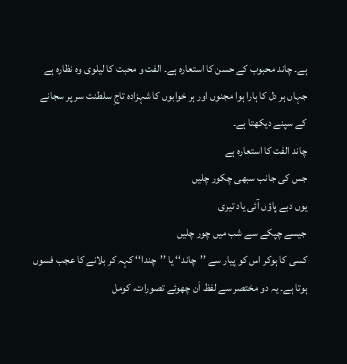ہے۔ چاند محبوب کے حسن کا استعارہ ہے۔ الفت و محبت کا لیلوی وہ نظارہ ہے جہاں ہر دل کا ہارا ہوا مجنوں اور ہر خوابوں کا شہزادہ تاجِ سلطنت سر پر سجانے کے سپنے دیکھتا ہے۔
چاند الفت کا استعارہ ہے
جس کی جانب سبھی چکور چلیں
یوں دبے پاؤں آئی یاد تیری
جیسے چپکے سے شب میں چور چلیں
کسی کا ہوکر اس کو پیار سے ’’چاند‘‘ یا ’’چندا‘‘ کہہ کر بلانے کا عجب فسوں ہوتا ہے۔ یہ دو مختصر سے لفظ اَن چھوئے تصورات، کومل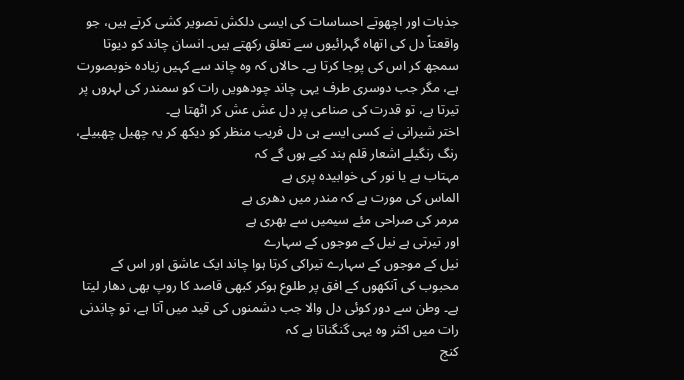جذبات اور اچھوتے احساسات کی ایسی دلکش تصویر کشی کرتے ہیں، جو واقعتاً دل کی اتھاہ گہرائیوں سے تعلق رکھتے ہیں۔ انسان چاند کو دیوتا سمجھ کر اس کی پوجا کرتا ہے۔ حالاں کہ وہ چاند سے کہیں زیادہ خوبصورت ہے، مگر جب دوسری طرف یہی چاند چودھویں رات کو سمندر کی لہروں پر تیرتا ہے، تو قدرت کی صناعی پر دل عش عش کر اٹھتا ہے۔
اختر شیرانی نے کسی ایسے ہی دل فریب منظر کو دیکھ کر یہ چھیل چھبیلے، رنگ رنگیلے اشعار قلم بند کیے ہوں گے کہ
مہتاب ہے یا نور کی خوابیدہ پری ہے
الماس کی مورت ہے کہ مندر میں دھری ہے
مرمر کی صراحی مئے سیمیں سے بھری ہے
اور تیرتی ہے نیل کے موجوں کے سہارے
نیل کے موجوں کے سہارے تیراکی کرتا ہوا چاند ایک عاشق اور اس کے محبوب کی آنکھوں کے افق پر طلوع ہوکر کبھی قاصد کا روپ بھی دھار لیتا ہے۔ وطن سے دور کوئی دل والا جب دشمنوں کی قید میں آتا ہے، تو چاندنی رات میں اکثر وہ یہی گنگناتا ہے کہ
کنج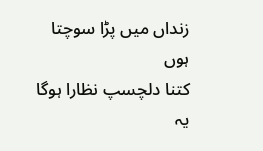زنداں میں پڑا سوچتا ہوں
کتنا دلچسپ نظارا ہوگا
یہ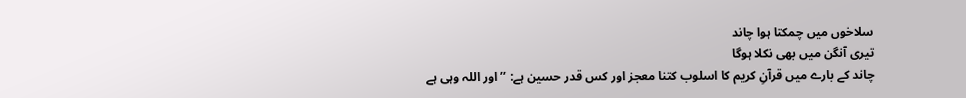سلاخوں میں چمکتا ہوا چاند
تیری آنگن میں بھی نکلا ہوگا
چاند کے بارے میں قرآنِ کریم کا اسلوب کتنا معجز اور کس قدر حسین ہے: ’’اور اللہ وہی ہے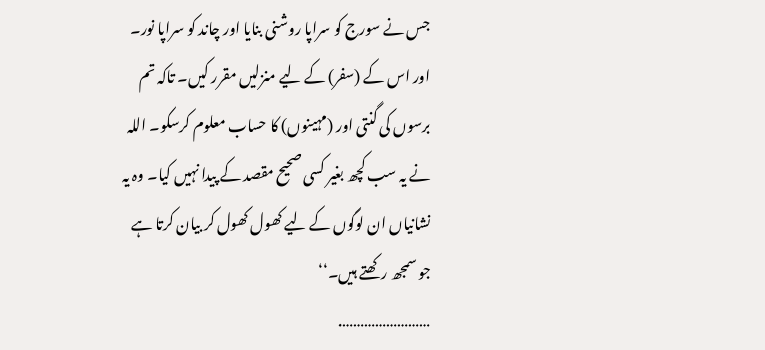جس نے سورج کو سراپا روشنی بنایا اور چاند کو سراپا نور۔ اور اس کے (سفر) کے لیے منزلیں مقرر کیں۔ تاکہ تم برسوں کی گنتی اور (مہینوں) کا حساب معلوم کرسکو۔ اللہ نے یہ سب کچھ بغیر کسی صحیح مقصد کے پیدا نہیں کیا۔ وہ یہ نشانیاں ان لوگوں کے لیے کھول کھول کر بیان کرتا ہے جو سمجھ رکھتے ہیں۔‘‘
…………………….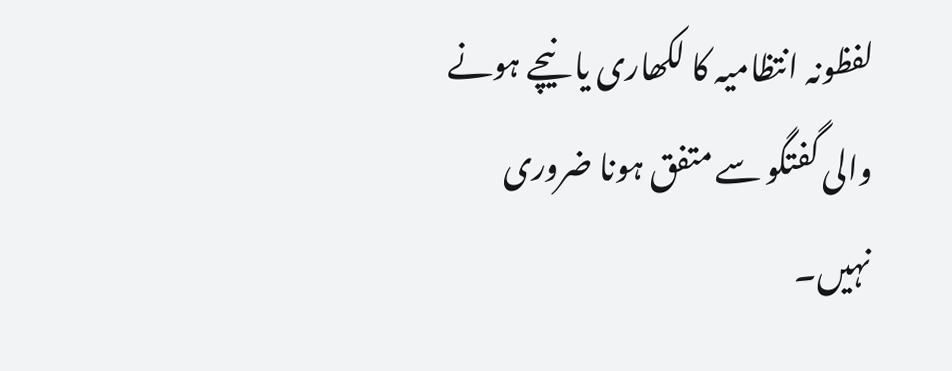لفظونہ انتظامیہ کا لکھاری یا نیچے ہونے والی گفتگو سے متفق ہونا ضروری نہیں۔